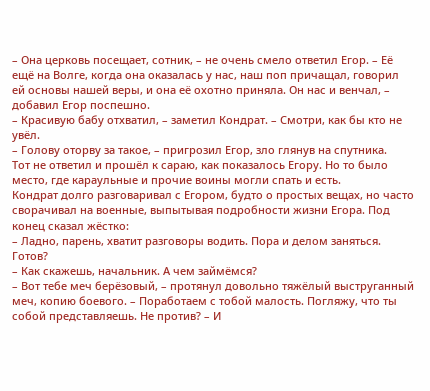– Она церковь посещает, сотник, – не очень смело ответил Егор. – Её ещё на Волге, когда она оказалась у нас, наш поп причащал, говорил ей основы нашей веры, и она её охотно приняла. Он нас и венчал, – добавил Егор поспешно.
– Красивую бабу отхватил, – заметил Кондрат. – Смотри, как бы кто не увёл.
– Голову оторву за такое, – пригрозил Егор, зло глянув на спутника.
Тот не ответил и прошёл к сараю, как показалось Егору. Но то было место, где караульные и прочие воины могли спать и есть.
Кондрат долго разговаривал с Егором, будто о простых вещах, но часто сворачивал на военные, выпытывая подробности жизни Егора. Под конец сказал жёстко:
– Ладно, парень, хватит разговоры водить. Пора и делом заняться. Готов?
– Как скажешь, начальник. А чем займёмся?
– Вот тебе меч берёзовый, – протянул довольно тяжёлый выструганный меч, копию боевого. – Поработаем с тобой малость. Погляжу, что ты собой представляешь. Не против? – И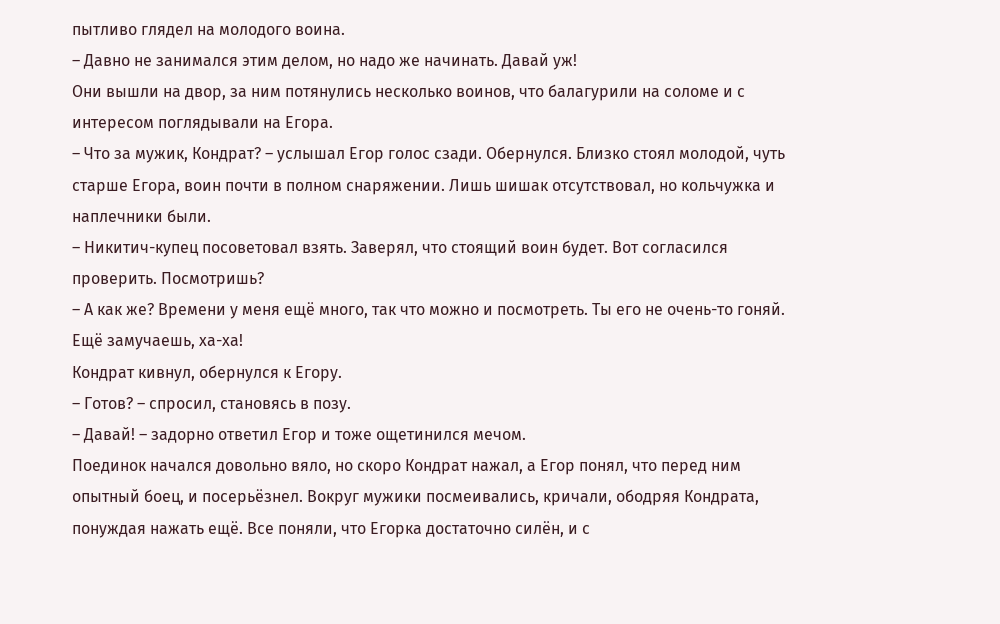пытливо глядел на молодого воина.
– Давно не занимался этим делом, но надо же начинать. Давай уж!
Они вышли на двор, за ним потянулись несколько воинов, что балагурили на соломе и с интересом поглядывали на Егора.
– Что за мужик, Кондрат? – услышал Егор голос сзади. Обернулся. Близко стоял молодой, чуть старше Егора, воин почти в полном снаряжении. Лишь шишак отсутствовал, но кольчужка и наплечники были.
– Никитич-купец посоветовал взять. Заверял, что стоящий воин будет. Вот согласился проверить. Посмотришь?
– А как же? Времени у меня ещё много, так что можно и посмотреть. Ты его не очень-то гоняй. Ещё замучаешь, ха-ха!
Кондрат кивнул, обернулся к Егору.
– Готов? – спросил, становясь в позу.
– Давай! – задорно ответил Егор и тоже ощетинился мечом.
Поединок начался довольно вяло, но скоро Кондрат нажал, а Егор понял, что перед ним опытный боец, и посерьёзнел. Вокруг мужики посмеивались, кричали, ободряя Кондрата, понуждая нажать ещё. Все поняли, что Егорка достаточно силён, и с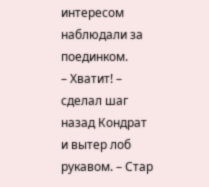интересом наблюдали за поединком.
– Хватит! – сделал шаг назад Кондрат и вытер лоб рукавом. – Стар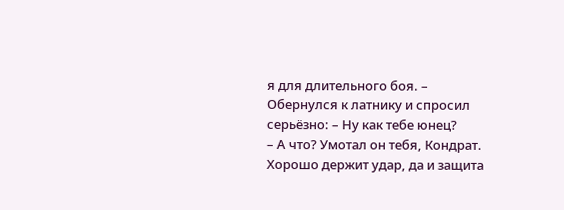я для длительного боя. – Обернулся к латнику и спросил серьёзно: – Ну как тебе юнец?
– А что? Умотал он тебя, Кондрат. Хорошо держит удар, да и защита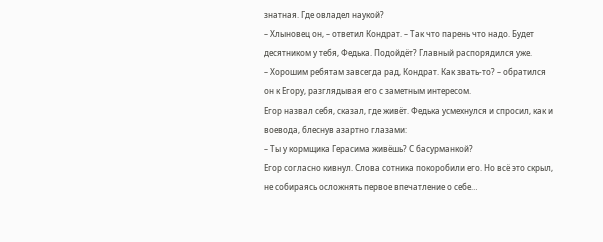знатная. Где овладел наукой?
– Хлыновец он, – ответил Кондрат. – Так что парень что надо. Будет десятником у тебя, Федька. Подойдёт? Главный распорядился уже.
– Хорошим ребятам завсегда рад, Кондрат. Как звать-то? – обратился он к Егору, разглядывая его с заметным интересом.
Егор назвал себя, сказал, где живёт. Федька усмехнулся и спросил, как и воевода, блеснув азартно глазами:
– Ты у кормщика Герасима живёшь? С басурманкой?
Егор согласно кивнул. Слова сотника покоробили его. Но всё это скрыл, не собираясь осложнять первое впечатление о себе…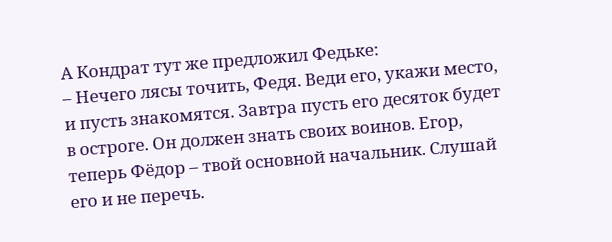А Кондрат тут же предложил Федьке:
– Нечего лясы точить, Федя. Веди его, укажи место, и пусть знакомятся. Завтра пусть его десяток будет в остроге. Он должен знать своих воинов. Егор, теперь Фёдор – твой основной начальник. Слушай его и не перечь.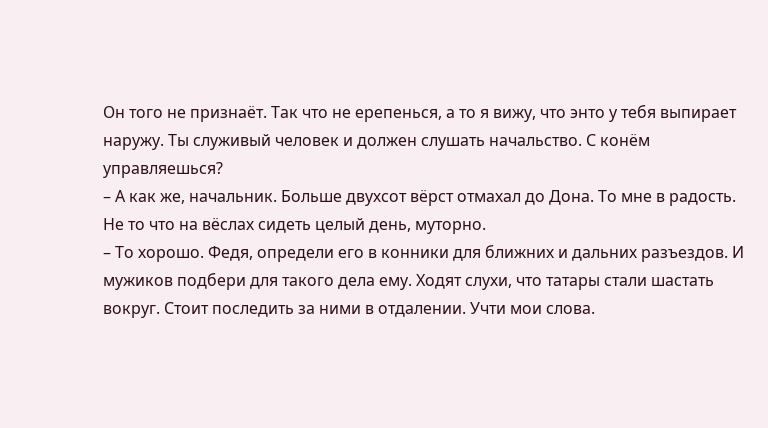Он того не признаёт. Так что не ерепенься, а то я вижу, что энто у тебя выпирает наружу. Ты служивый человек и должен слушать начальство. С конём управляешься?
– А как же, начальник. Больше двухсот вёрст отмахал до Дона. То мне в радость. Не то что на вёслах сидеть целый день, муторно.
– То хорошо. Федя, определи его в конники для ближних и дальних разъездов. И мужиков подбери для такого дела ему. Ходят слухи, что татары стали шастать вокруг. Стоит последить за ними в отдалении. Учти мои слова.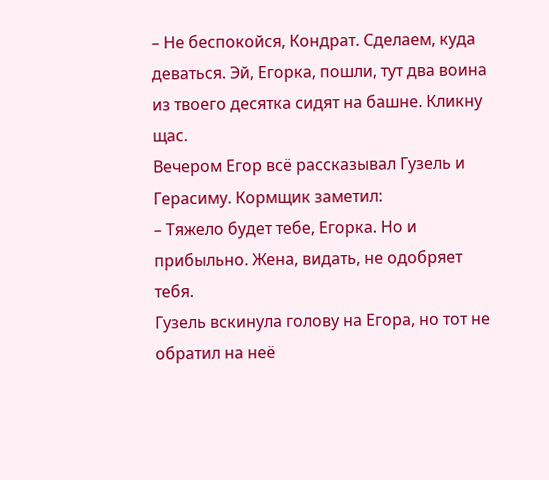– Не беспокойся, Кондрат. Сделаем, куда деваться. Эй, Егорка, пошли, тут два воина из твоего десятка сидят на башне. Кликну щас.
Вечером Егор всё рассказывал Гузель и Герасиму. Кормщик заметил:
– Тяжело будет тебе, Егорка. Но и прибыльно. Жена, видать, не одобряет тебя.
Гузель вскинула голову на Егора, но тот не обратил на неё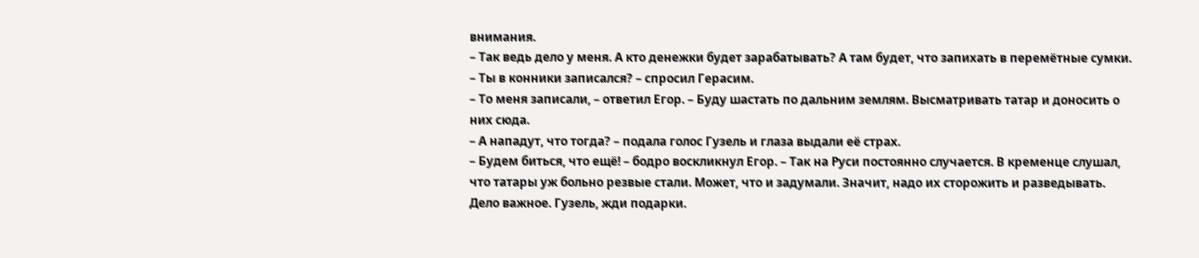внимания.
– Так ведь дело у меня. А кто денежки будет зарабатывать? А там будет, что запихать в перемётные сумки.
– Ты в конники записался? – спросил Герасим.
– То меня записали, – ответил Егор. – Буду шастать по дальним землям. Высматривать татар и доносить о них сюда.
– А нападут, что тогда? – подала голос Гузель и глаза выдали её страх.
– Будем биться, что ещё! – бодро воскликнул Егор. – Так на Руси постоянно случается. В кременце слушал, что татары уж больно резвые стали. Может, что и задумали. Значит, надо их сторожить и разведывать. Дело важное. Гузель, жди подарки.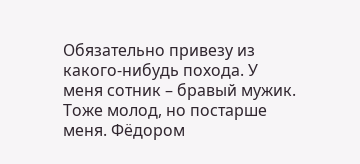Обязательно привезу из какого-нибудь похода. У меня сотник – бравый мужик. Тоже молод, но постарше меня. Фёдором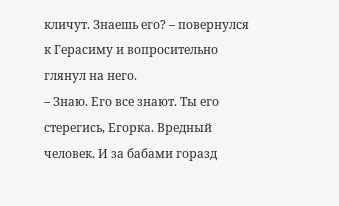кличут. Знаешь его? – повернулся к Герасиму и вопросительно глянул на него.
– Знаю. Его все знают. Ты его стерегись, Егорка. Вредный человек. И за бабами горазд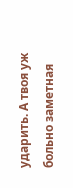ударить. А твоя уж больно заметная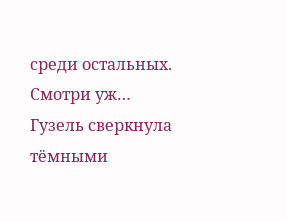среди остальных. Смотри уж…
Гузель сверкнула тёмными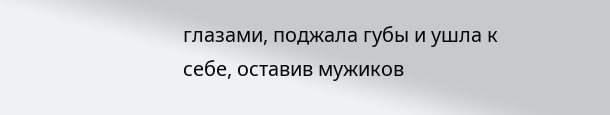глазами, поджала губы и ушла к себе, оставив мужиков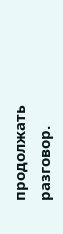продолжать разговор.